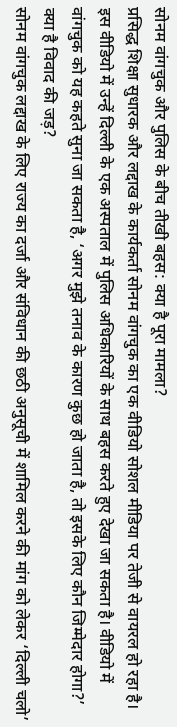सोनम वांगचुक और पुलिस के बीच तीखी बहस: क्या है पूरा मामला?
प्रसिद्ध शिक्षा सुधारक और लद्दाख के कार्यकर्ता सोनम वांगचुक का एक वीडियो सोशल मीडिया पर तेजी से वायरल हो रहा है। इस वीडियो में उन्हें दिल्ली के एक अस्पताल में पुलिस अधिकारियों के साथ बहस करते हुए देखा जा सकता है। वीडियो में वांगचुक को यह कहते सुना जा सकता है, ‘अगर मुझे तनाव के कारण कुछ हो जाता है, तो इसके लिए कौन जिम्मेदार होगा?’
क्या है विवाद की जड़?
सोनम वांगचुक लद्दाख के लिए राज्य का दर्जा और संविधान की छठी अनुसूची में शामिल करने की मांग को लेकर ‘दिल्ली चलो’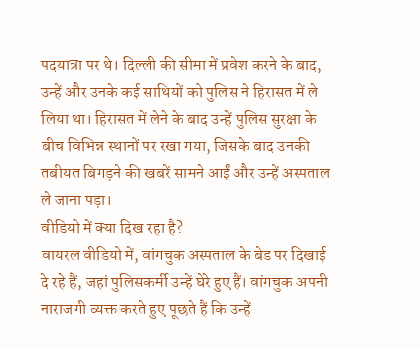पदयात्रा पर थे। दिल्ली की सीमा में प्रवेश करने के बाद, उन्हें और उनके कई साथियों को पुलिस ने हिरासत में ले लिया था। हिरासत में लेने के बाद उन्हें पुलिस सुरक्षा के बीच विभिन्न स्थानों पर रखा गया, जिसके बाद उनकी तबीयत बिगड़ने की खबरें सामने आईं और उन्हें अस्पताल ले जाना पड़ा।
वीडियो में क्या दिख रहा है?
वायरल वीडियो में, वांगचुक अस्पताल के बेड पर दिखाई दे रहे हैं, जहां पुलिसकर्मी उन्हें घेरे हुए हैं। वांगचुक अपनी नाराजगी व्यक्त करते हुए पूछते हैं कि उन्हें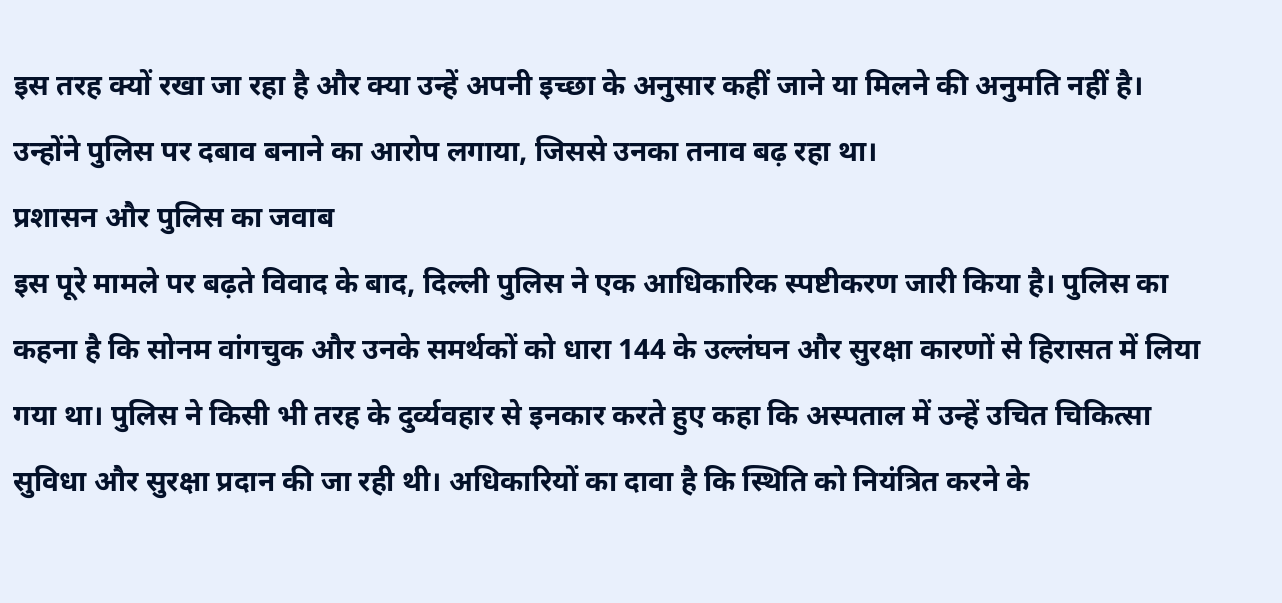इस तरह क्यों रखा जा रहा है और क्या उन्हें अपनी इच्छा के अनुसार कहीं जाने या मिलने की अनुमति नहीं है। उन्होंने पुलिस पर दबाव बनाने का आरोप लगाया, जिससे उनका तनाव बढ़ रहा था।
प्रशासन और पुलिस का जवाब
इस पूरे मामले पर बढ़ते विवाद के बाद, दिल्ली पुलिस ने एक आधिकारिक स्पष्टीकरण जारी किया है। पुलिस का कहना है कि सोनम वांगचुक और उनके समर्थकों को धारा 144 के उल्लंघन और सुरक्षा कारणों से हिरासत में लिया गया था। पुलिस ने किसी भी तरह के दुर्व्यवहार से इनकार करते हुए कहा कि अस्पताल में उन्हें उचित चिकित्सा सुविधा और सुरक्षा प्रदान की जा रही थी। अधिकारियों का दावा है कि स्थिति को नियंत्रित करने के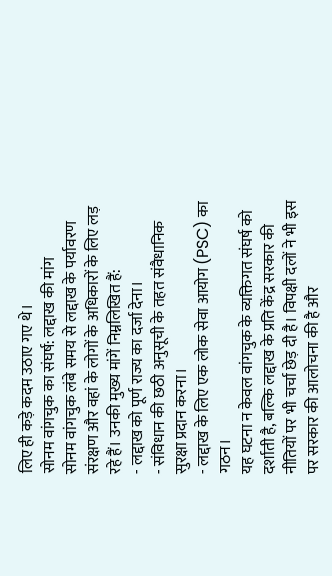लिए ही कड़े कदम उठाए गए थे।
सोनम वांगचुक का संघर्ष: लद्दाख की मांग
सोनम वांगचुक लंबे समय से लद्दाख के पर्यावरण संरक्षण और वहां के लोगों के अधिकारों के लिए लड़ रहे हैं। उनकी मुख्य मांगें निम्नलिखित हैं:
- लद्दाख को पूर्ण राज्य का दर्जा देना।
- संविधान की छठी अनुसूची के तहत संवैधानिक सुरक्षा प्रदान करना।
- लद्दाख के लिए एक लोक सेवा आयोग (PSC) का गठन।
यह घटना न केवल वांगचुक के व्यक्तिगत संघर्ष को दर्शाती है, बल्कि लद्दाख के प्रति केंद्र सरकार की नीतियों पर भी चर्चा छेड़ दी है। विपक्षी दलों ने भी इस पर सरकार की आलोचना की है और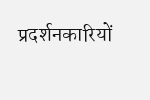प्रदर्शनकारियों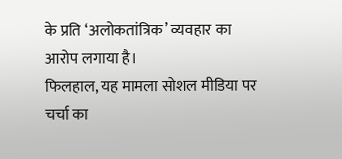के प्रति ‘अलोकतांत्रिक’ व्यवहार का आरोप लगाया है।
फिलहाल, यह मामला सोशल मीडिया पर चर्चा का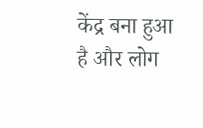केंद्र बना हुआ है और लोग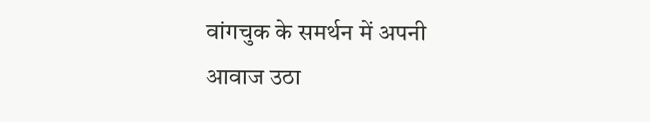वांगचुक के समर्थन में अपनी आवाज उठा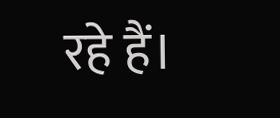रहे हैं।